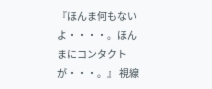『ほんま何もないよ・・・・。ほんまにコンタクトが・・・。』 視線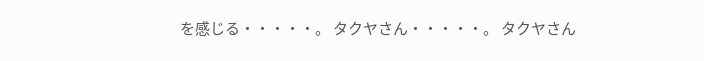を感じる・・・・・。 タクヤさん・・・・・。 タクヤさん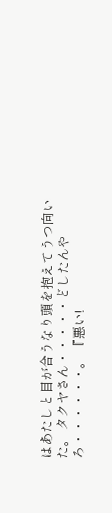はあたしと目が合うなり頭を抱えてうつ向いた。 タクヤさん・・・・・どしたんやろ・・・・・・。 『悪い!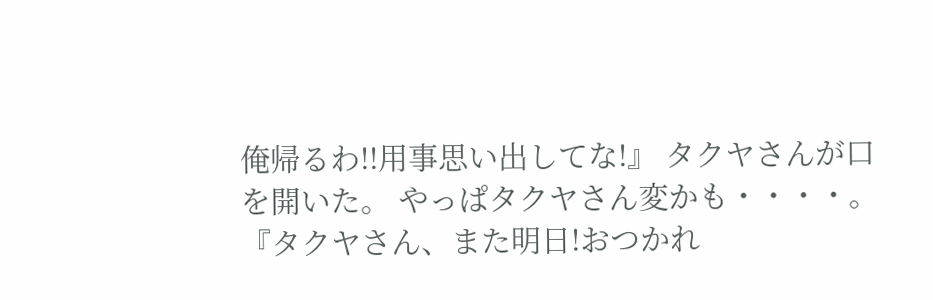俺帰るわ!!用事思い出してな!』 タクヤさんが口を開いた。 やっぱタクヤさん変かも・・・・。 『タクヤさん、また明日!おつかれ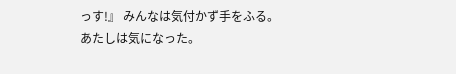っす!』 みんなは気付かず手をふる。 あたしは気になった。